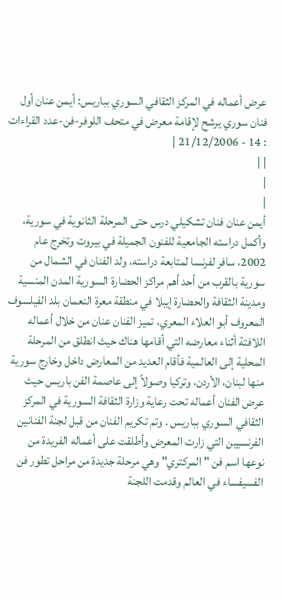عرض أعماله في المركز الثقافي السوري بباريس: أيمن عنان أول فنان سوري يرشح لإقامة معرض في متحف اللوفر-فن-عدد القراءات : 14 - 21/12/2006 |
| |
|
|
أيمن عنان فنان تشكيلي درس حتى المرحلة الثانوية في سورية، وأكمل دراسته الجامعية للفنون الجميلة في بيروت وتخرج عام 2002، سافر لفرنسا لمتابعة دراسته، ولد الفنان في الشمال من سورية بالقرب من أحد أهم مراكز الحضارة السورية المدن المنسية ومدينة الثقافة والحضارة إيبلا في منطقة معرة النعمان بلد الفيلسوف المعروف أبو العلاء المعري، تميز الفنان عنان من خلال أعماله اللافتة أثناء معارضه التي أقامها هناك حيث انطلق من المرحلة المحلية إلى العالمية فأقام العديد من المعارض داخل وخارج سورية منها لبنان، الأردن، وتركيا وصولاً إلى عاصمة الفن باريس حيث عرض الفنان أعماله تحت رعاية وزارة الثقافة السورية في المركز الثقافي السوري بباريس . وتم تكريم الفنان من قبل لجنة الفنانين الفرنسيين التي زارت المعرض وأطلقت على أعماله الفريدة من نوعها اسم فن " المركتري" وهي مرحلة جديدة من مراحل تطور فن الفسيفساء في العالم وقدمت اللجنة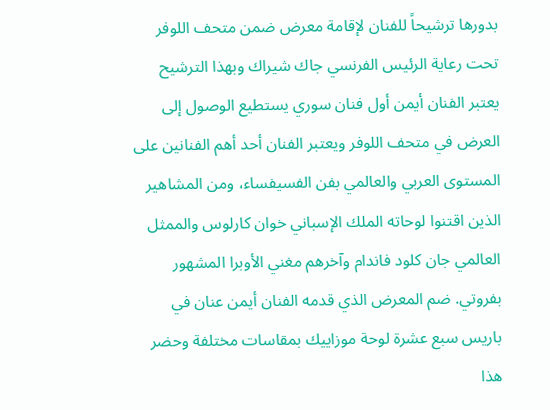بدورها ترشيحاً للفنان لإقامة معرض ضمن متحف اللوفر تحت رعاية الرئيس الفرنسي جاك شيراك وبهذا الترشيح يعتبر الفنان أيمن أول فنان سوري يستطيع الوصول إلى العرض في متحف اللوفر ويعتبر الفنان أحد أهم الفنانين على المستوى العربي والعالمي بفن الفسيفساء، ومن المشاهير الذين اقتنوا لوحاته الملك الإسباني خوان كارلوس والممثل العالمي جان كلود فاندام وآخرهم مغني الأوبرا المشهور بفروتي. ضم المعرض الذي قدمه الفنان أيمن عنان في باريس سبع عشرة لوحة موزاييك بمقاسات مختلفة وحضر هذا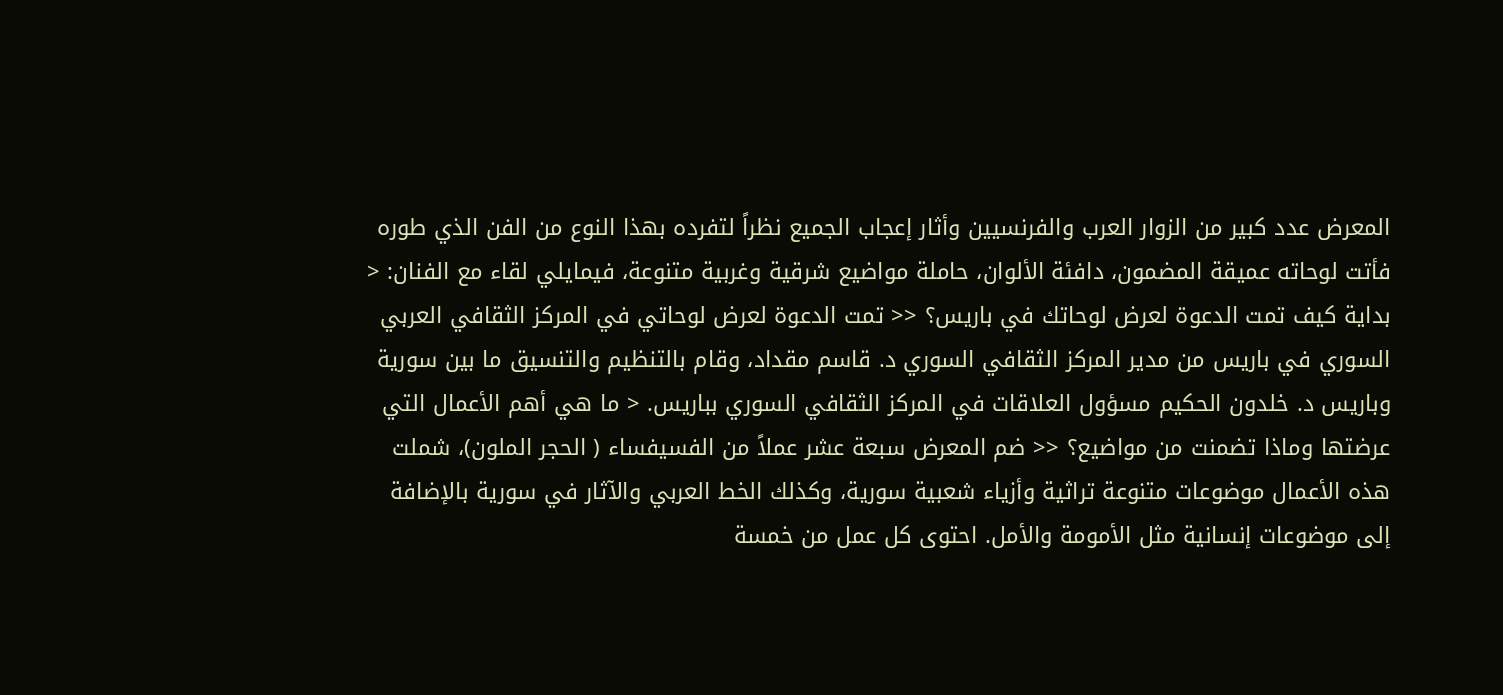المعرض عدد كبير من الزوار العرب والفرنسيين وأثار إعجاب الجميع نظراً لتفرده بهذا النوع من الفن الذي طوره فأتت لوحاته عميقة المضمون، دافئة الألوان، حاملة مواضيع شرقية وغربية متنوعة، فيمايلي لقاء مع الفنان: < بداية كيف تمت الدعوة لعرض لوحاتك في باريس؟ << تمت الدعوة لعرض لوحاتي في المركز الثقافي العربي السوري في باريس من مدير المركز الثقافي السوري د. قاسم مقداد، وقام بالتنظيم والتنسيق ما بين سورية وباريس د. خلدون الحكيم مسؤول العلاقات في المركز الثقافي السوري بباريس. < ما هي أهم الأعمال التي عرضتها وماذا تضمنت من مواضيع؟ << ضم المعرض سبعة عشر عملاً من الفسيفساء ( الحجر الملون)، شملت هذه الأعمال موضوعات متنوعة تراثية وأزياء شعبية سورية، وكذلك الخط العربي والآثار في سورية بالإضافة إلى موضوعات إنسانية مثل الأمومة والأمل. احتوى كل عمل من خمسة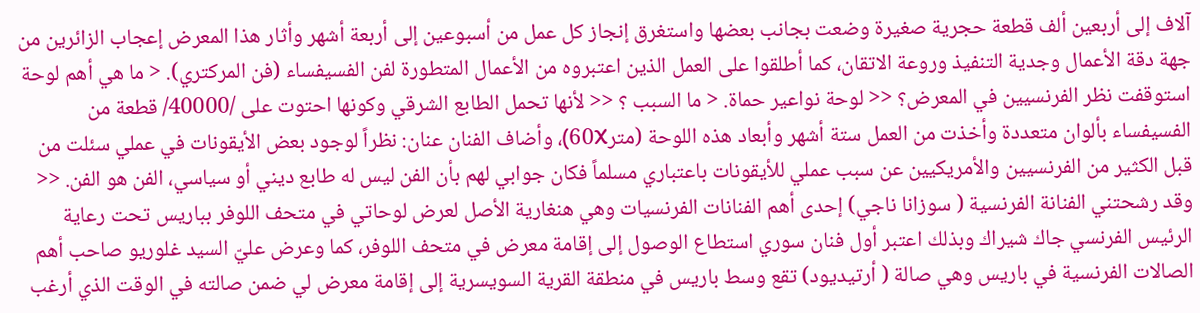آلاف إلى أربعين ألف قطعة حجرية صغيرة وضعت بجانب بعضها واستغرق إنجاز كل عمل من أسبوعين إلى أربعة أشهر وأثار هذا المعرض إعجاب الزائرين من جهة دقة الأعمال وجدية التنفيذ وروعة الاتقان، كما أطلقوا على العمل الذين اعتبروه من الأعمال المتطورة لفن الفسيفساء (فن المركتري). < ما هي أهم لوحة استوقفت نظر الفرنسيين في المعرض؟ << لوحة نواعير حماة. < ما السبب ؟ << لأنها تحمل الطابع الشرقي وكونها احتوت على /40000/ قطعة من الفسيفساء بألوان متعددة وأخذت من العمل ستة أشهر وأبعاد هذه اللوحة (متر60X)، وأضاف الفنان عنان: نظراً لوجود بعض الأيقونات في عملي سئلت من قبل الكثير من الفرنسيين والأمريكيين عن سبب عملي للأيقونات باعتباري مسلماً فكان جوابي لهم بأن الفن ليس له طابع ديني أو سياسي، الفن هو الفن. << وقد رشحتني الفنانة الفرنسية ( سوزانا ناجي) إحدى أهم الفنانات الفرنسيات وهي هنغارية الأصل لعرض لوحاتي في متحف اللوفر بباريس تحت رعاية الرئيس الفرنسي جاك شيراك وبذلك اعتبر أول فنان سوري استطاع الوصول إلى إقامة معرض في متحف اللوفر، كما وعرض عليّ السيد غلوريو صاحب أهم الصالات الفرنسية في باريس وهي صالة ( أرتيديود) تقع وسط باريس في منطقة القرية السويسرية إلى إقامة معرض لي ضمن صالته في الوقت الذي أرغب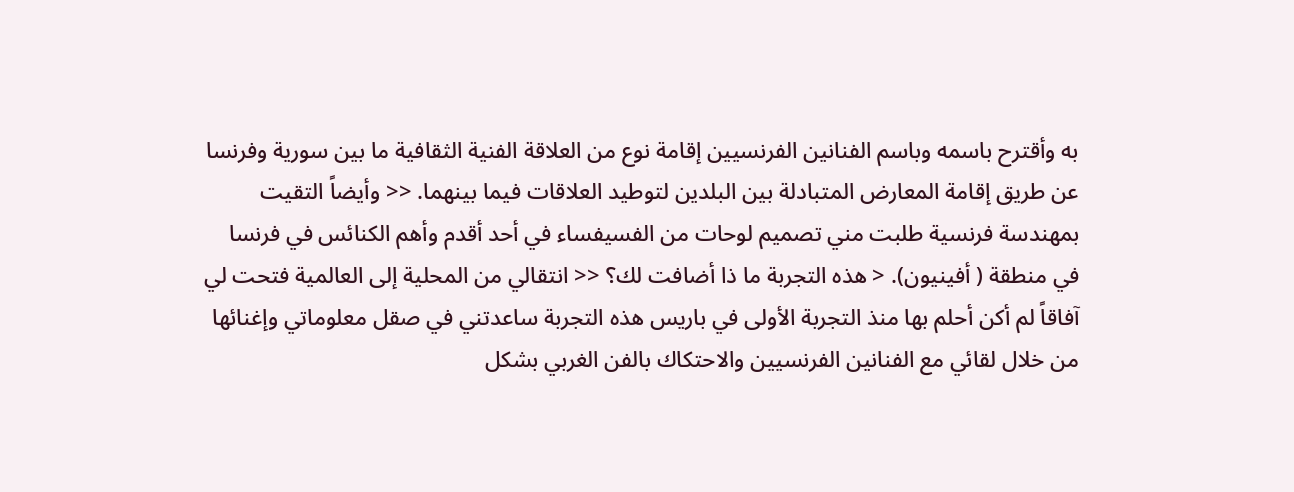به وأقترح باسمه وباسم الفنانين الفرنسيين إقامة نوع من العلاقة الفنية الثقافية ما بين سورية وفرنسا عن طريق إقامة المعارض المتبادلة بين البلدين لتوطيد العلاقات فيما بينهما. << وأيضاً التقيت بمهندسة فرنسية طلبت مني تصميم لوحات من الفسيفساء في أحد أقدم وأهم الكنائس في فرنسا في منطقة ( أفينيون). < هذه التجربة ما ذا أضافت لك؟ << انتقالي من المحلية إلى العالمية فتحت لي آفاقاً لم أكن أحلم بها منذ التجربة الأولى في باريس هذه التجربة ساعدتني في صقل معلوماتي وإغنائها من خلال لقائي مع الفنانين الفرنسيين والاحتكاك بالفن الغربي بشكل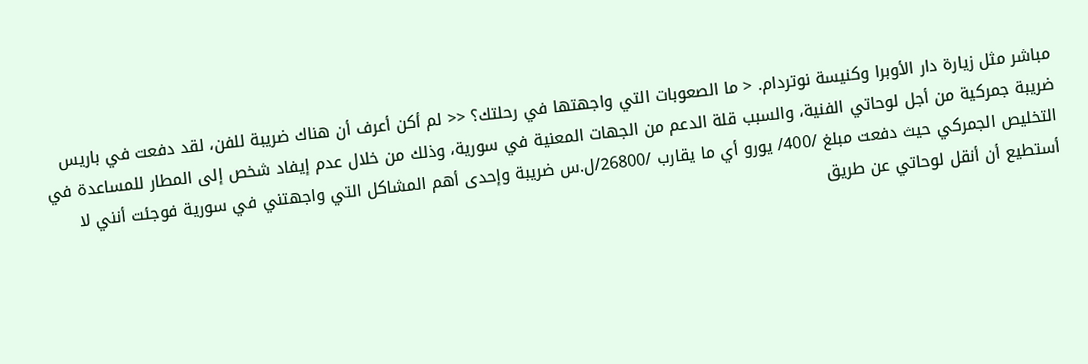مباشر مثل زيارة دار الأوبرا وكنيسة نوتردام. < ما الصعوبات التي واجهتها في رحلتك؟ << لم أكن أعرف أن هناك ضريبة للفن، لقد دفعت في باريس ضريبة جمركية من أجل لوحاتي الفنية، والسبب قلة الدعم من الجهات المعنية في سورية، وذلك من خلال عدم إيفاد شخص إلى المطار للمساعدة في التخليص الجمركي حيث دفعت مبلغ /400/ يورو أي ما يقارب /26800/ل.س ضريبة وإحدى أهم المشاكل التي واجهتني في سورية فوجئت أنني لا أستطيع أن أنقل لوحاتي عن طريق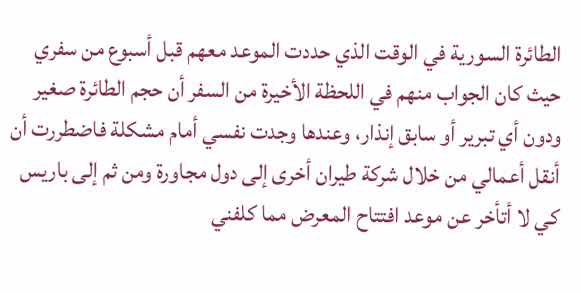الطائرة السورية في الوقت الذي حددت الموعد معهم قبل أسبوع من سفري حيث كان الجواب منهم في اللحظة الأخيرة من السفر أن حجم الطائرة صغير ودون أي تبرير أو سابق إنذار، وعندها وجدت نفسي أمام مشكلة فاضطررت أن أنقل أعمالي من خلال شركة طيران أخرى إلى دول مجاورة ومن ثم إلى باريس كي لا أتأخر عن موعد افتتاح المعرض مما كلفني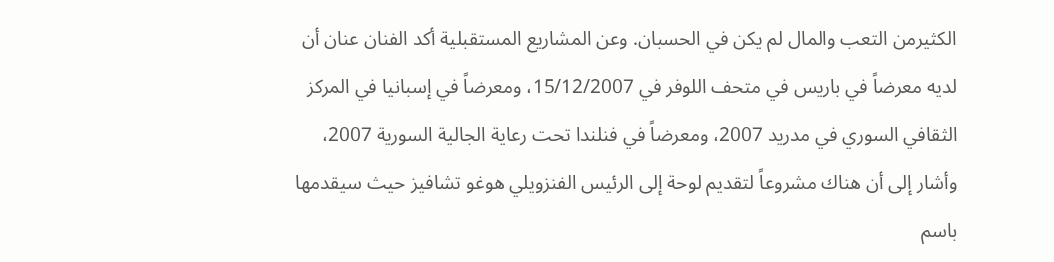الكثيرمن التعب والمال لم يكن في الحسبان. وعن المشاريع المستقبلية أكد الفنان عنان أن لديه معرضاً في باريس في متحف اللوفر في 15/12/2007، ومعرضاً في إسبانيا في المركز الثقافي السوري في مدريد 2007، ومعرضاً في فنلندا تحت رعاية الجالية السورية 2007، وأشار إلى أن هناك مشروعاً لتقديم لوحة إلى الرئيس الفنزويلي هوغو تشافيز حيث سيقدمها باسم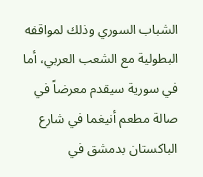الشباب السوري وذلك لمواقفه البطولية مع الشعب العربي، أما في سورية سيقدم معرضاً في صالة مطعم أنيغما في شارع الباكستان بدمشق في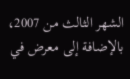الشهر الثالث من 2007، بالإضافة إلى معرض في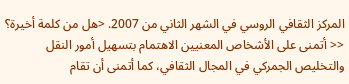المركز الثقافي الروسي في الشهر الثاني من 2007. <هل من كلمة أخيرة؟ << أتمنى على الأشخاص المعنيين الاهتمام بتسهيل أمور النقل والتخليص الجمركي في المجال الثقافي، كما أتمنى أن تقام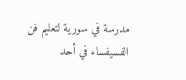مدرسة في سورية لتعليم فن الفسيفساء في أحد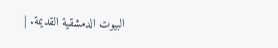البيوت الدمشقية القديمة. |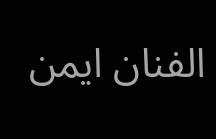الفنان ايمن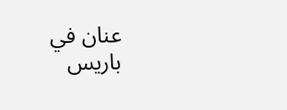عنان في باريس